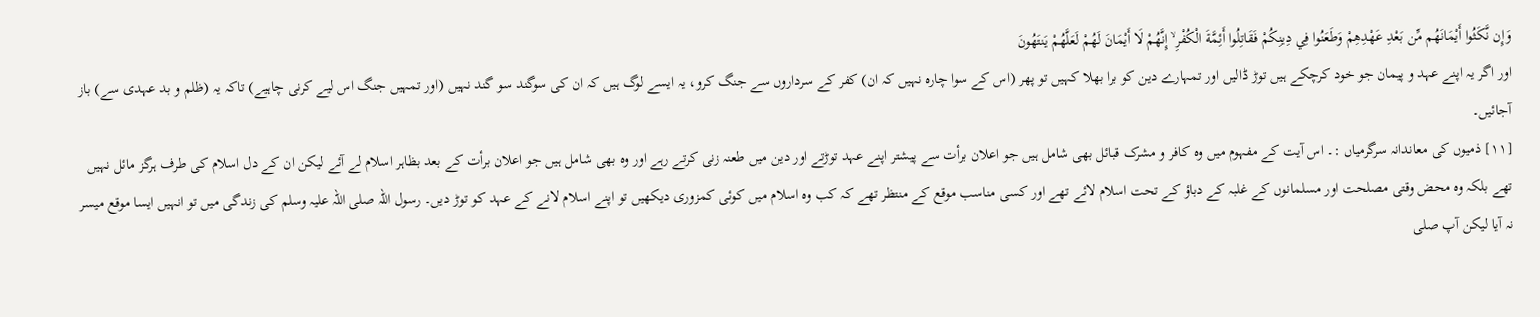وَإِن نَّكَثُوا أَيْمَانَهُم مِّن بَعْدِ عَهْدِهِمْ وَطَعَنُوا فِي دِينِكُمْ فَقَاتِلُوا أَئِمَّةَ الْكُفْرِ ۙ إِنَّهُمْ لَا أَيْمَانَ لَهُمْ لَعَلَّهُمْ يَنتَهُونَ
اور اگر یہ اپنے عہد و پیمان جو خود کرچکے ہیں توڑ ڈالیں اور تمہارے دین کو برا بھلا کہیں تو پھر (اس کے سوا چارہ نہیں کہ ان) کفر کے سرداروں سے جنگ کرو، یہ ایسے لوگ ہیں کہ ان کی سوگند سو گند نہیں (اور تمہیں جنگ اس لیے کرنی چاہیے) تاکہ یہ (ظلم و بد عہدی سے) باز آجائیں۔
[١١] ذمیوں کی معاندانہ سرگرمیاں :۔ اس آیت کے مفہوم میں وہ کافر و مشرک قبائل بھی شامل ہیں جو اعلان برأت سے پیشتر اپنے عہد توڑتے اور دین میں طعنہ زنی کرتے رہے اور وہ بھی شامل ہیں جو اعلان برأت کے بعد بظاہر اسلام لے آئے لیکن ان کے دل اسلام کی طرف ہرگز مائل نہیں تھے بلکہ وہ محض وقتی مصلحت اور مسلمانوں کے غلبہ کے دباؤ کے تحت اسلام لائے تھے اور کسی مناسب موقع کے منتظر تھے کہ کب وہ اسلام میں کوئی کمزوری دیکھیں تو اپنے اسلام لانے کے عہد کو توڑ دیں۔ رسول اللہ صلی اللہ علیہ وسلم کی زندگی میں تو انہیں ایسا موقع میسر نہ آیا لیکن آپ صلی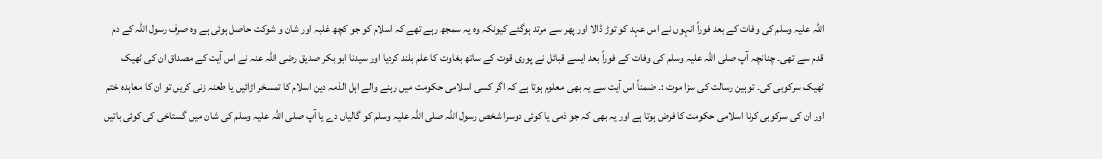اللہ علیہ وسلم کی وفات کے بعد فوراً انہوں نے اس عہد کو توڑ ڈالا اور پھر سے مرتد ہوگئے کیونکہ وہ یہ سمجھ رہے تھے کہ اسلام کو جو کچھ غلبہ اور شان و شوکت حاصل ہوئی ہے وہ صرف رسول اللہ کے دم قدم سے تھی۔ چنانچہ آپ صلی اللہ علیہ وسلم کی وفات کے فوراً بعد ایسے قبائل نے پوری قوت کے ساتھ بغاوت کا علم بلند کردیا اور سیدنا ابو بکر صدیق رضی اللہ عنہ نے اس آیت کے مصداق ان کی ٹھیک ٹھیک سرکوبی کی۔ توہین رسالت کی سزا موت :۔ ضمناً اس آیت سے یہ بھی معلوم ہوتا ہے کہ اگر کسی اسلامی حکومت میں رہنے والے اہل الذمہ دین اسلام کا تمسخر اڑائیں یا طعنہ زنی کریں تو ان کا معاہدہ ختم اور ان کی سرکوبی کرنا اسلامی حکومت کا فرض ہوتا ہے اور یہ بھی کہ جو ذمی یا کوئی دوسرا شخص رسول اللہ صلی اللہ علیہ وسلم کو گالیاں دے یا آپ صلی اللہ علیہ وسلم کی شان میں گستاخی کی کوئی باتیں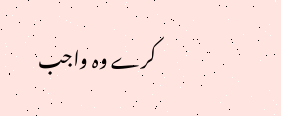کرے وہ واجب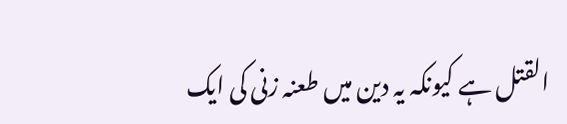القتل ہے کیونکہ یہ دین میں طعنہ زنی کی ایک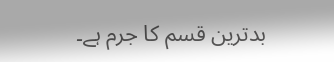بدترین قسم کا جرم ہے۔